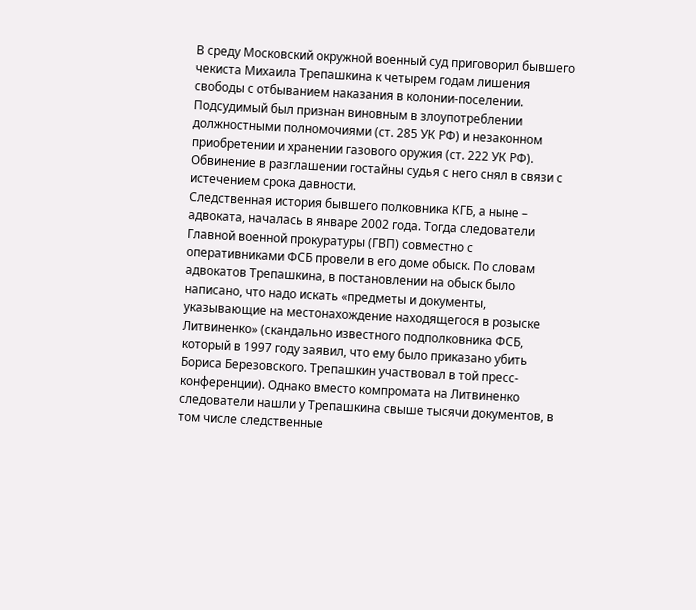В среду Московский окружной военный суд приговорил бывшего чекиста Михаила Трепашкина к четырем годам лишения свободы с отбыванием наказания в колонии-поселении. Подсудимый был признан виновным в злоупотреблении должностными полномочиями (ст. 285 УК РФ) и незаконном приобретении и хранении газового оружия (ст. 222 УК РФ). Обвинение в разглашении гостайны судья с него снял в связи с истечением срока давности.
Следственная история бывшего полковника КГБ, а ныне – адвоката, началась в январе 2002 года. Тогда следователи Главной военной прокуратуры (ГВП) совместно с оперативниками ФСБ провели в его доме обыск. По словам адвокатов Трепашкина, в постановлении на обыск было написано, что надо искать «предметы и документы, указывающие на местонахождение находящегося в розыске Литвиненко» (скандально известного подполковника ФСБ, который в 1997 году заявил, что ему было приказано убить Бориса Березовского. Трепашкин участвовал в той пресс-конференции). Однако вместо компромата на Литвиненко следователи нашли у Трепашкина свыше тысячи документов, в том числе следственные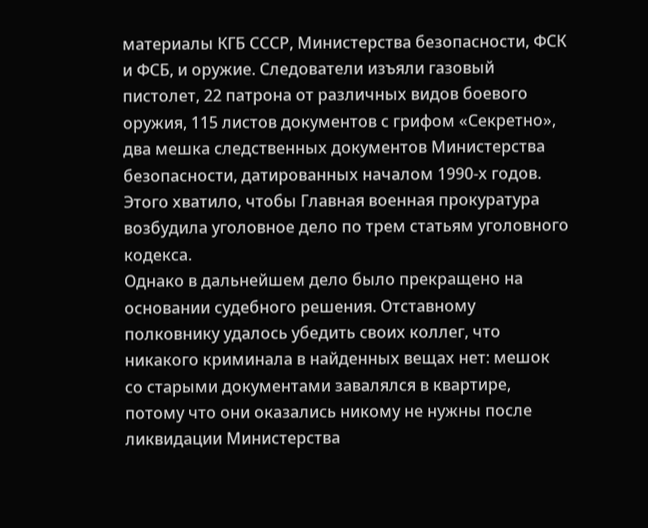материалы КГБ СССР, Министерства безопасности, ФСК и ФСБ, и оружие. Следователи изъяли газовый пистолет, 22 патрона от различных видов боевого оружия, 115 листов документов с грифом «Секретно», два мешка следственных документов Министерства безопасности, датированных началом 1990-х годов. Этого хватило, чтобы Главная военная прокуратура возбудила уголовное дело по трем статьям уголовного кодекса.
Однако в дальнейшем дело было прекращено на основании судебного решения. Отставному полковнику удалось убедить своих коллег, что никакого криминала в найденных вещах нет: мешок со старыми документами завалялся в квартире, потому что они оказались никому не нужны после ликвидации Министерства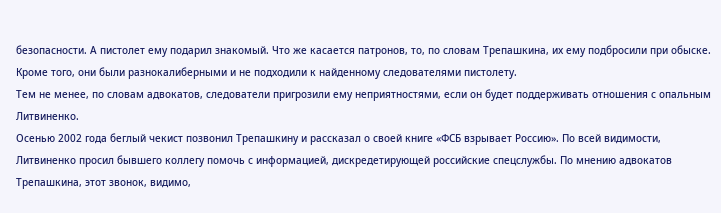безопасности. А пистолет ему подарил знакомый. Что же касается патронов, то, по словам Трепашкина, их ему подбросили при обыске. Кроме того, они были разнокалиберными и не подходили к найденному следователями пистолету.
Тем не менее, по словам адвокатов, следователи пригрозили ему неприятностями, если он будет поддерживать отношения с опальным Литвиненко.
Осенью 2002 года беглый чекист позвонил Трепашкину и рассказал о своей книге «ФСБ взрывает Россию». По всей видимости, Литвиненко просил бывшего коллегу помочь с информацией, дискредетирующей российские спецслужбы. По мнению адвокатов Трепашкина, этот звонок, видимо,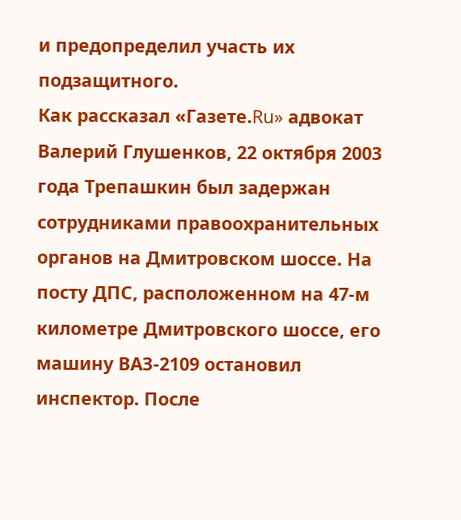и предопределил участь их подзащитного.
Как рассказал «Газете.Ru» адвокат Валерий Глушенков, 22 октября 2003 года Трепашкин был задержан сотрудниками правоохранительных органов на Дмитровском шоссе. На посту ДПС, расположенном на 47-м километре Дмитровского шоссе, его машину ВАЗ-2109 остановил инспектор. После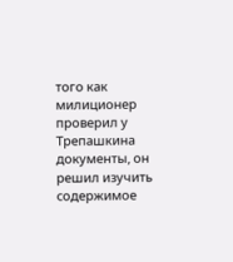того как милиционер проверил у Трепашкина документы, он решил изучить содержимое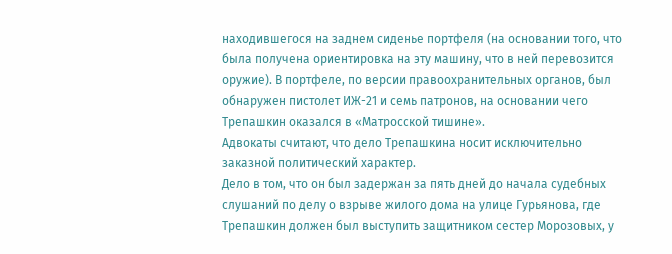находившегося на заднем сиденье портфеля (на основании того, что была получена ориентировка на эту машину, что в ней перевозится оружие). В портфеле, по версии правоохранительных органов, был обнаружен пистолет ИЖ-21 и семь патронов, на основании чего Трепашкин оказался в «Матросской тишине».
Адвокаты считают, что дело Трепашкина носит исключительно заказной политический характер.
Дело в том, что он был задержан за пять дней до начала судебных слушаний по делу о взрыве жилого дома на улице Гурьянова, где Трепашкин должен был выступить защитником сестер Морозовых, у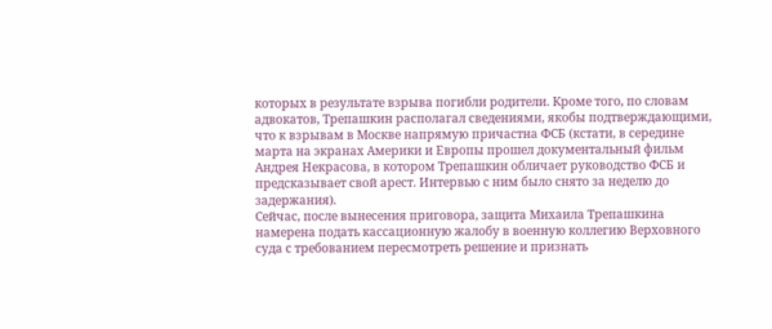которых в результате взрыва погибли родители. Кроме того, по словам адвокатов, Трепашкин располагал сведениями, якобы подтверждающими, что к взрывам в Москве напрямую причастна ФСБ (кстати, в середине марта на экранах Америки и Европы прошел документальный фильм Андрея Некрасова, в котором Трепашкин обличает руководство ФСБ и предсказывает свой арест. Интервью с ним было снято за неделю до задержания).
Сейчас, после вынесения приговора, защита Михаила Трепашкина намерена подать кассационную жалобу в военную коллегию Верховного суда с требованием пересмотреть решение и признать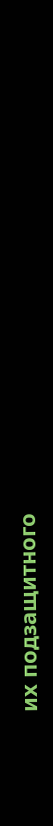их подзащитного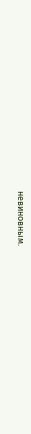невиновным.